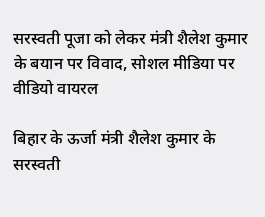सरस्वती पूजा को लेकर मंत्री शैलेश कुमार के बयान पर विवाद, सोशल मीडिया पर वीडियो वायरल

बिहार के ऊर्जा मंत्री शैलेश कुमार के सरस्वती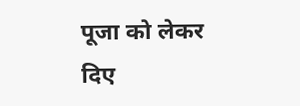पूजा को लेकर दिए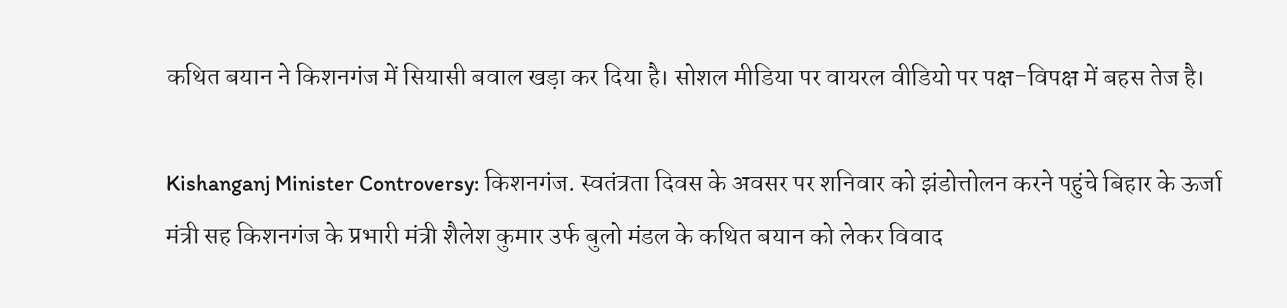कथित बयान ने किशनगंज में सियासी बवाल खड़ा कर दिया है। सोशल मीडिया पर वायरल वीडियो पर पक्ष-विपक्ष में बहस तेज है।

Kishanganj Minister Controversy: किशनगंज. स्वतंत्रता दिवस के अवसर पर शनिवार को झंडोत्तोलन करने पहुंचे बिहार के ऊर्जा मंत्री सह किशनगंज के प्रभारी मंत्री शैलेश कुमार उर्फ बुलो मंडल के कथित बयान को लेकर विवाद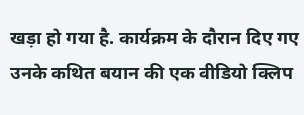खड़ा हो गया है. कार्यक्रम के दौरान दिए गए उनके कथित बयान की एक वीडियो क्लिप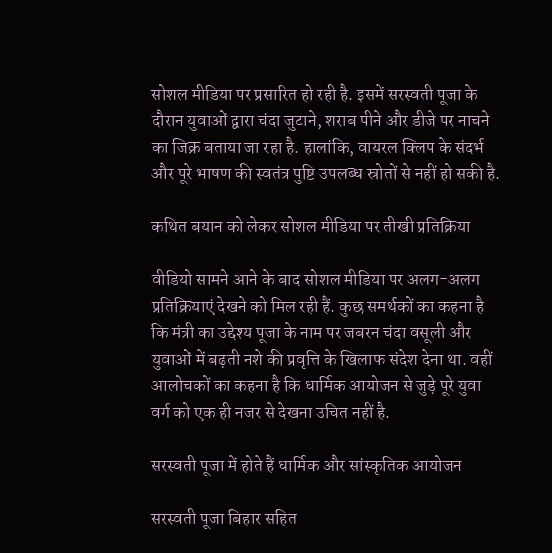सोशल मीडिया पर प्रसारित हो रही है. इसमें सरस्वती पूजा के दौरान युवाओं द्वारा चंदा जुटाने, शराब पीने और डीजे पर नाचने का जिक्र बताया जा रहा है. हालांकि, वायरल क्लिप के संदर्भ और पूरे भाषण की स्वतंत्र पुष्टि उपलब्ध स्रोतों से नहीं हो सकी है.

कथित बयान को लेकर सोशल मीडिया पर तीखी प्रतिक्रिया

वीडियो सामने आने के बाद सोशल मीडिया पर अलग-अलग प्रतिक्रियाएं देखने को मिल रही हैं. कुछ समर्थकों का कहना है कि मंत्री का उद्देश्य पूजा के नाम पर जबरन चंदा वसूली और युवाओं में बढ़ती नशे की प्रवृत्ति के खिलाफ संदेश देना था. वहीं आलोचकों का कहना है कि धार्मिक आयोजन से जुड़े पूरे युवा वर्ग को एक ही नजर से देखना उचित नहीं है.

सरस्वती पूजा में होते हैं धार्मिक और सांस्कृतिक आयोजन

सरस्वती पूजा बिहार सहित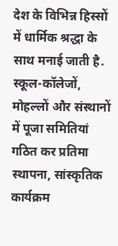देश के विभिन्न हिस्सों में धार्मिक श्रद्धा के साथ मनाई जाती है. स्कूल-कॉलेजों, मोहल्लों और संस्थानों में पूजा समितियां गठित कर प्रतिमा स्थापना, सांस्कृतिक कार्यक्रम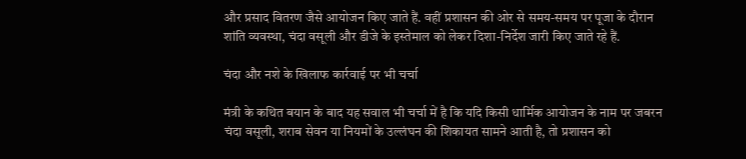और प्रसाद वितरण जैसे आयोजन किए जाते हैं. वहीं प्रशासन की ओर से समय-समय पर पूजा के दौरान शांति व्यवस्था, चंदा वसूली और डीजे के इस्तेमाल को लेकर दिशा-निर्देश जारी किए जाते रहे हैं.

चंदा और नशे के खिलाफ कार्रवाई पर भी चर्चा

मंत्री के कथित बयान के बाद यह सवाल भी चर्चा में है कि यदि किसी धार्मिक आयोजन के नाम पर जबरन चंदा वसूली, शराब सेवन या नियमों के उल्लंघन की शिकायत सामने आती है, तो प्रशासन को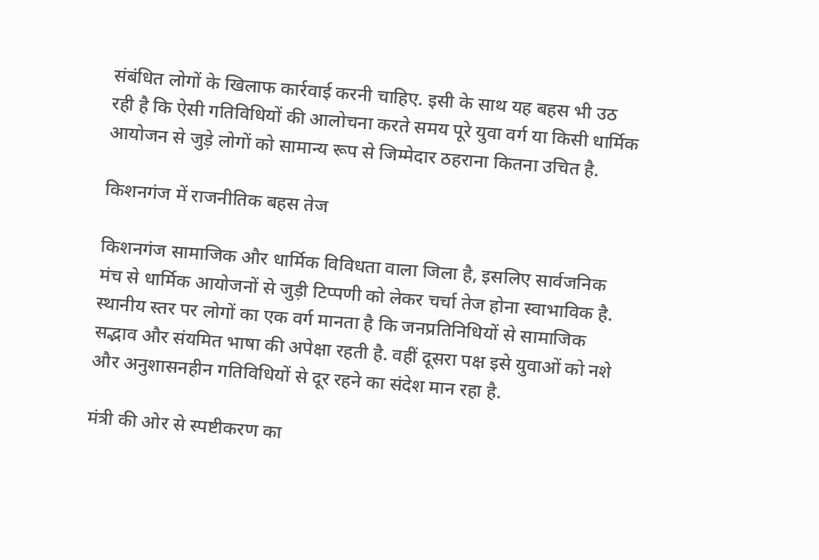संबंधित लोगों के खिलाफ कार्रवाई करनी चाहिए. इसी के साथ यह बहस भी उठ रही है कि ऐसी गतिविधियों की आलोचना करते समय पूरे युवा वर्ग या किसी धार्मिक आयोजन से जुड़े लोगों को सामान्य रूप से जिम्मेदार ठहराना कितना उचित है.

किशनगंज में राजनीतिक बहस तेज

किशनगंज सामाजिक और धार्मिक विविधता वाला जिला है, इसलिए सार्वजनिक मंच से धार्मिक आयोजनों से जुड़ी टिप्पणी को लेकर चर्चा तेज होना स्वाभाविक है. स्थानीय स्तर पर लोगों का एक वर्ग मानता है कि जनप्रतिनिधियों से सामाजिक सद्भाव और संयमित भाषा की अपेक्षा रहती है. वहीं दूसरा पक्ष इसे युवाओं को नशे और अनुशासनहीन गतिविधियों से दूर रहने का संदेश मान रहा है.

मंत्री की ओर से स्पष्टीकरण का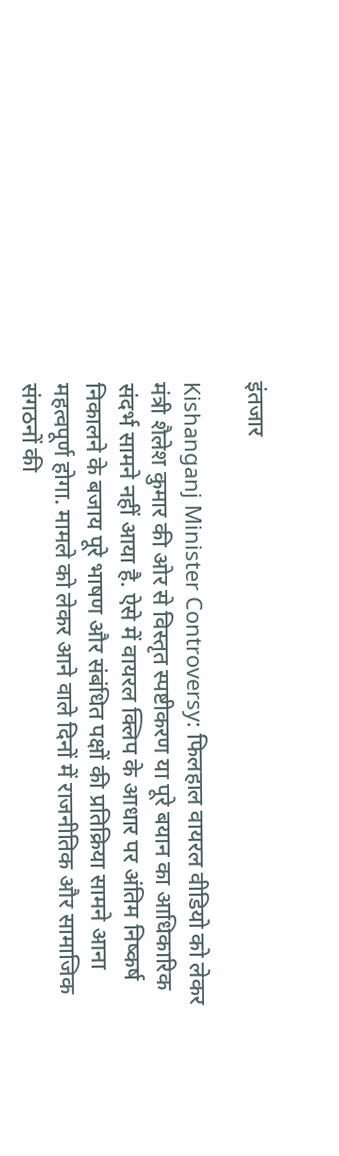इंतजार

Kishanganj Minister Controversy: फिलहाल वायरल वीडियो को लेकर मंत्री शैलेश कुमार की ओर से विस्तृत स्पष्टीकरण या पूरे बयान का आधिकारिक संदर्भ सामने नहीं आया है. ऐसे में वायरल क्लिप के आधार पर अंतिम निष्कर्ष निकालने के बजाय पूरे भाषण और संबंधित पक्षों की प्रतिक्रिया सामने आना महत्वपूर्ण होगा. मामले को लेकर आने वाले दिनों में राजनीतिक और सामाजिक संगठनों की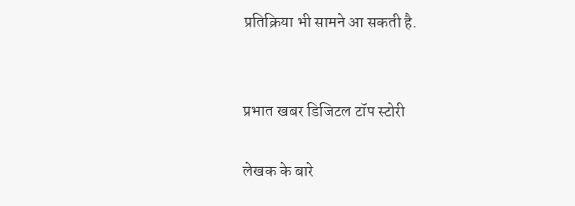प्रतिक्रिया भी सामने आ सकती है.


प्रभात खबर डिजिटल टॉप स्टोरी

लेखक के बारे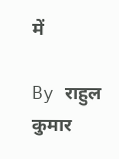में

By राहुल कुमार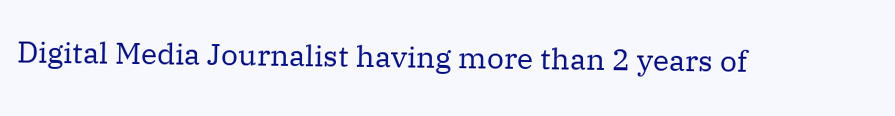Digital Media Journalist having more than 2 years of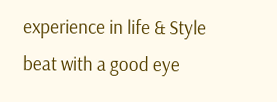experience in life & Style beat with a good eye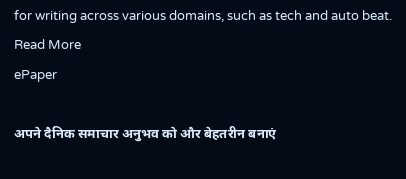for writing across various domains, such as tech and auto beat.
Read More
ePaper

अपने दैनिक समाचार अनुभव को और बेहतरीन बनाएं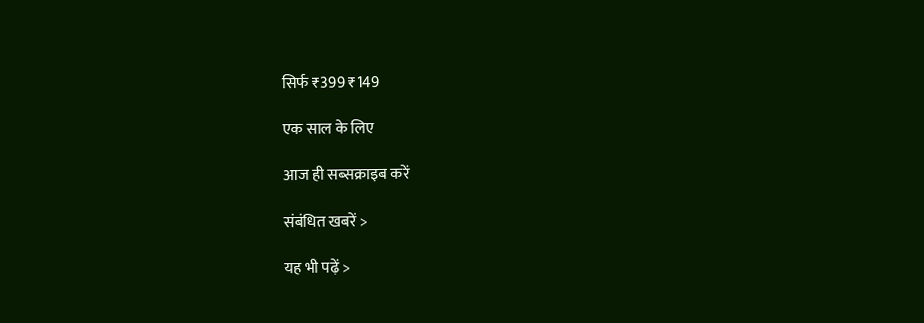सिर्फ ₹399 ₹149

एक साल के लिए

आज ही सब्सक्राइब करें

संबंधित खबरें >

यह भी पढ़ें >